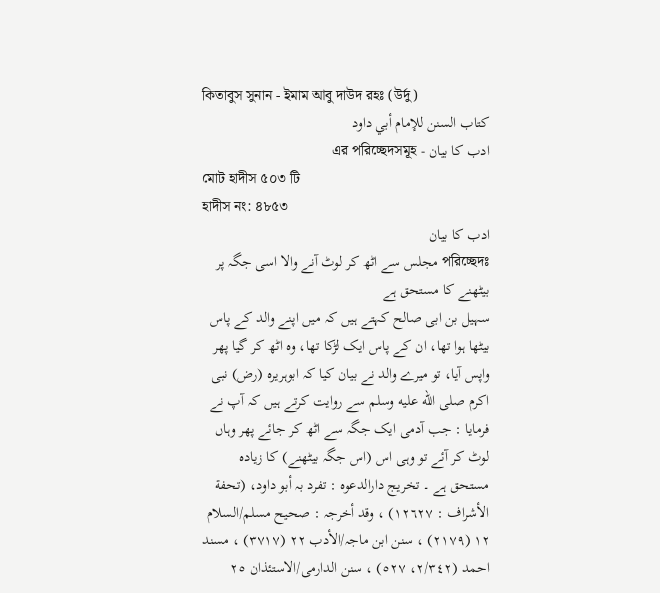কিতাবুস সুনান - ইমাম আবু দাউদ রহঃ (উর্দু)
كتاب السنن للإمام أبي داود
ادب کا بیان - এর পরিচ্ছেদসমূহ
মোট হাদীস ৫০৩ টি
হাদীস নং: ৪৮৫৩
ادب کا بیان
পরিচ্ছেদঃ مجلس سے اٹھ کر لوٹ آنے والا اسی جگہ پر بیٹھنے کا مستحق ہے
سہیل بن ابی صالح کہتے ہیں کہ میں اپنے والد کے پاس بیٹھا ہوا تھا، ان کے پاس ایک لڑکا تھا، وہ اٹھ کر گیا پھر واپس آیا، تو میرے والد نے بیان کیا کہ ابوہریرہ (رض) نبی اکرم صلى الله عليه وسلم سے روایت کرتے ہیں کہ آپ نے فرمایا : جب آدمی ایک جگہ سے اٹھ کر جائے پھر وہاں لوٹ کر آئے تو وہی اس (اس جگہ بیٹھنے) کا زیادہ مستحق ہے ۔ تخریج دارالدعوہ : تفرد بہ أبو داود، (تحفة الأشراف : ١٢٦٢٧) ، وقد أخرجہ : صحیح مسلم/السلام ١٢ (٢١٧٩) ، سنن ابن ماجہ/الأدب ٢٢ (٣٧١٧) ، مسند احمد (٢/٣٤٢، ٥٢٧) ، سنن الدارمی/الاستئذان ٢٥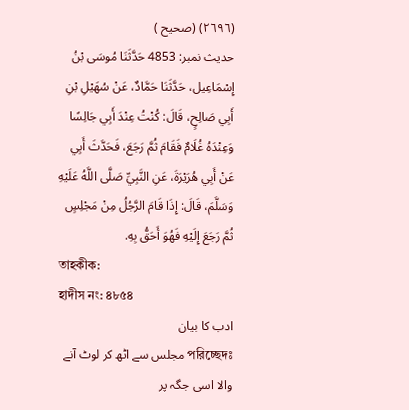(٢٦٩٦) (صحیح )
حدیث نمبر: 4853 حَدَّثَنَا مُوسَى بْنُ إِسْمَاعِيل، حَدَّثَنَا حَمَّادٌ، عَنْ سُهَيْلِ بْنِ أَبِي صَالِحٍ، قَالَ: كُنْتُ عِنْدَ أَبِي جَالِسًا وَعِنْدَهُ غُلَامٌ فَقَامَ ثُمَّ رَجَعَ، فَحَدَّثَ أَبِي عَنْ أَبِي هُرَيْرَةَ، عَنِ النَّبِيِّ صَلَّى اللَّهُ عَلَيْهِ وَسَلَّمَ، قَالَ: إِذَا قَامَ الرَّجُلُ مِنْ مَجْلِسٍ ثُمَّ رَجَعَ إِلَيْهِ فَهُوَ أَحَقُّ بِهِ.
তাহকীক:
হাদীস নং: ৪৮৫৪
ادب کا بیان
পরিচ্ছেদঃ مجلس سے اٹھ کر لوٹ آنے والا اسی جگہ پر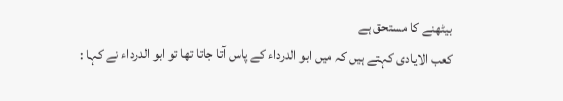بیٹھنے کا مستحق ہے
کعب الایادی کہتے ہیں کہ میں ابو الدرداء کے پاس آتا جاتا تھا تو ابو الدرداء نے کہا :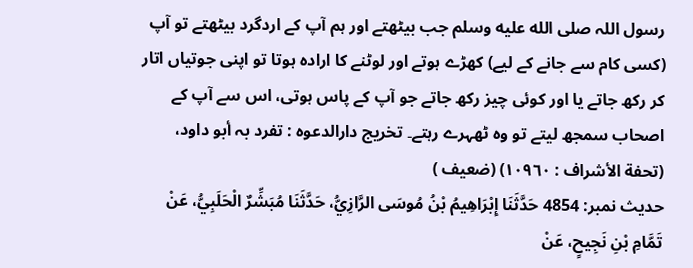رسول اللہ صلى الله عليه وسلم جب بیٹھتے اور ہم آپ کے اردگرد بیٹھتے تو آپ (کسی کام سے جانے کے لیے) کھڑے ہوتے اور لوٹنے کا ارادہ ہوتا تو اپنی جوتیاں اتار کر رکھ جاتے یا اور کوئی چیز رکھ جاتے جو آپ کے پاس ہوتی، اس سے آپ کے اصحاب سمجھ لیتے تو وہ ٹھہرے رہتے۔ تخریج دارالدعوہ : تفرد بہ أبو داود، (تحفة الأشراف : ١٠٩٦٠) (ضعیف )
حدیث نمبر: 4854 حَدَّثَنَا إِبْرَاهِيمُ بْنُ مُوسَى الرَّازِيُّ، حَدَّثَنَا مُبَشِّرٌ الْحَلَبِيُّ، عَنْ تَمَّامِ بْنِ نَجِيحٍ، عَنْ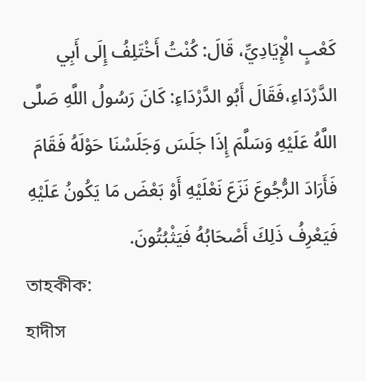كَعْبٍ الْإِيَادِيِّ، قَالَ: كُنْتُ أَخْتَلِفُ إِلَى أَبِي الدَّرْدَاءِ،فَقَالَ أَبُو الدَّرْدَاءِ: كَانَ رَسُولُ اللَّهِ صَلَّى اللَّهُ عَلَيْهِ وَسَلَّمَ إِذَا جَلَسَ وَجَلَسْنَا حَوْلَهُ فَقَامَ فَأَرَادَ الرُّجُوعَ نَزَعَ نَعْلَيْهِ أَوْ بَعْضَ مَا يَكُونُ عَلَيْهِ فَيَعْرِفُ ذَلِكَ أَصْحَابُهُ فَيَثْبُتُونَ.
তাহকীক:
হাদীস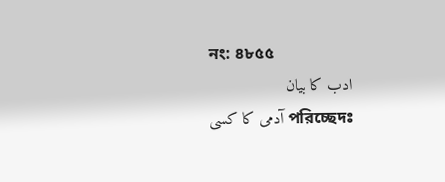নং: ৪৮৫৫
ادب کا بیان
পরিচ্ছেদঃ آدمی کا کسی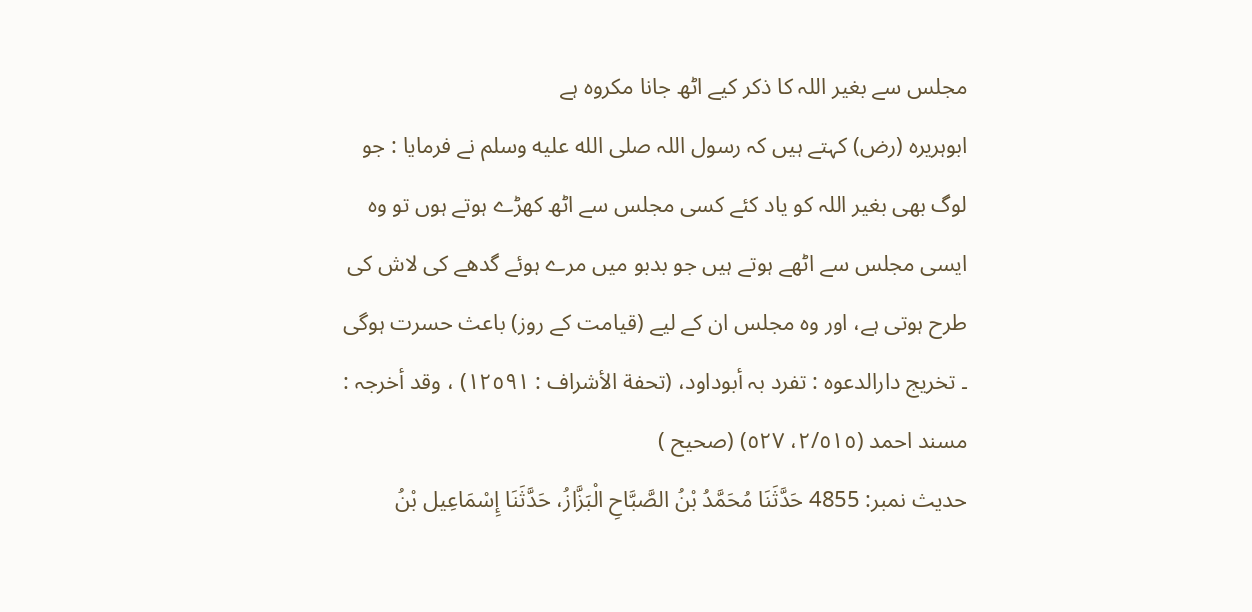مجلس سے بغیر اللہ کا ذکر کیے اٹھ جانا مکروہ ہے
ابوہریرہ (رض) کہتے ہیں کہ رسول اللہ صلى الله عليه وسلم نے فرمایا : جو لوگ بھی بغیر اللہ کو یاد کئے کسی مجلس سے اٹھ کھڑے ہوتے ہوں تو وہ ایسی مجلس سے اٹھے ہوتے ہیں جو بدبو میں مرے ہوئے گدھے کی لاش کی طرح ہوتی ہے، اور وہ مجلس ان کے لیے (قیامت کے روز) باعث حسرت ہوگی ۔ تخریج دارالدعوہ : تفرد بہ أبوداود، (تحفة الأشراف : ١٢٥٩١) ، وقد أخرجہ : مسند احمد (٢/٥١٥، ٥٢٧) (صحیح )
حدیث نمبر: 4855 حَدَّثَنَا مُحَمَّدُ بْنُ الصَّبَّاحِ الْبَزَّازُ، حَدَّثَنَا إِسْمَاعِيل بْنُ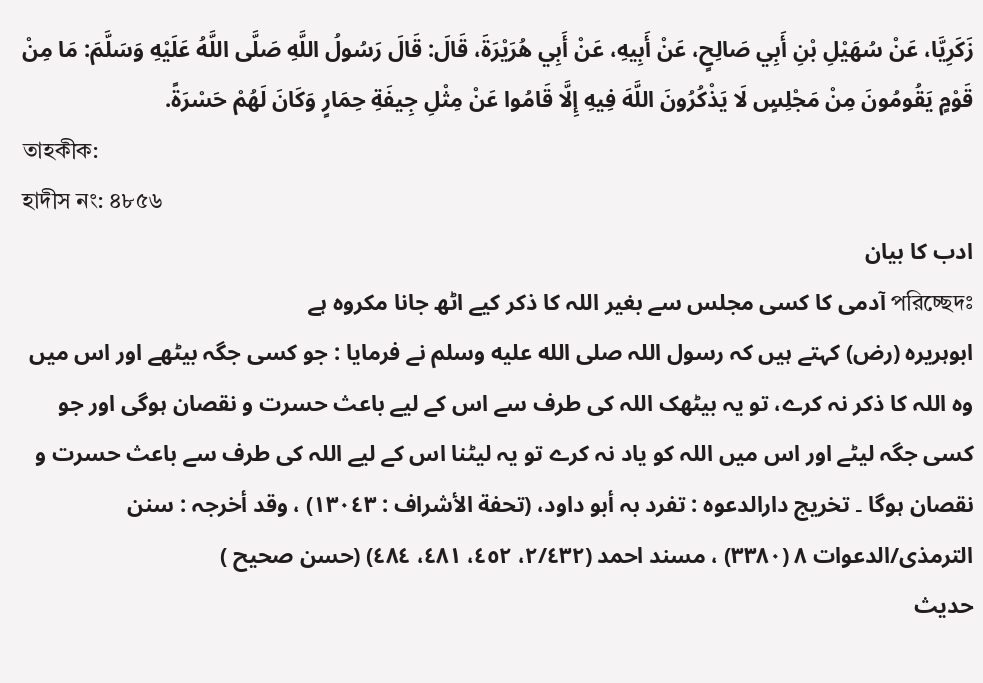زَكَرِيَّا، عَنْ سُهَيْلِ بْنِ أَبِي صَالِحٍ، عَنْ أَبِيهِ، عَنْ أَبِي هُرَيْرَةَ، قَالَ: قَالَ رَسُولُ اللَّهِ صَلَّى اللَّهُ عَلَيْهِ وَسَلَّمَ: مَا مِنْ قَوْمٍ يَقُومُونَ مِنْ مَجْلِسٍ لَا يَذْكُرُونَ اللَّهَ فِيهِ إِلَّا قَامُوا عَنْ مِثْلِ جِيفَةِ حِمَارٍ وَكَانَ لَهُمْ حَسْرَةً.
তাহকীক:
হাদীস নং: ৪৮৫৬
ادب کا بیان
পরিচ্ছেদঃ آدمی کا کسی مجلس سے بغیر اللہ کا ذکر کیے اٹھ جانا مکروہ ہے
ابوہریرہ (رض) کہتے ہیں کہ رسول اللہ صلى الله عليه وسلم نے فرمایا : جو کسی جگہ بیٹھے اور اس میں وہ اللہ کا ذکر نہ کرے، تو یہ بیٹھک اللہ کی طرف سے اس کے لیے باعث حسرت و نقصان ہوگی اور جو کسی جگہ لیٹے اور اس میں اللہ کو یاد نہ کرے تو یہ لیٹنا اس کے لیے اللہ کی طرف سے باعث حسرت و نقصان ہوگا ۔ تخریج دارالدعوہ : تفرد بہ أبو داود، (تحفة الأشراف : ١٣٠٤٣) ، وقد أخرجہ : سنن الترمذی/الدعوات ٨ (٣٣٨٠) ، مسند احمد (٢/٤٣٢، ٤٥٢، ٤٨١، ٤٨٤) (حسن صحیح )
حدیث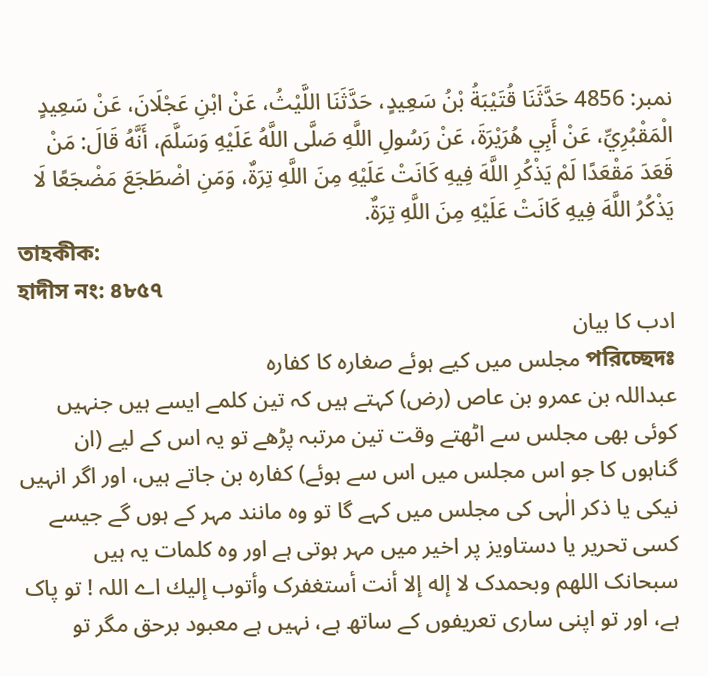نمبر: 4856 حَدَّثَنَا قُتَيْبَةُ بْنُ سَعِيدٍ، حَدَّثَنَا اللَّيْثُ، عَنْ ابْنِ عَجْلَانَ، عَنْ سَعِيدٍ الْمَقْبُرِيِّ، عَنْ أَبِي هُرَيْرَةَ، عَنْ رَسُولِ اللَّهِ صَلَّى اللَّهُ عَلَيْهِ وَسَلَّمَ، أَنَّهُ قَالَ: مَنْ قَعَدَ مَقْعَدًا لَمْ يَذْكُرِ اللَّهَ فِيهِ كَانَتْ عَلَيْهِ مِنَ اللَّهِ تِرَةٌ، وَمَنِ اضْطَجَعَ مَضْجَعًا لَا يَذْكُرُ اللَّهَ فِيهِ كَانَتْ عَلَيْهِ مِنَ اللَّهِ تِرَةٌ.
তাহকীক:
হাদীস নং: ৪৮৫৭
ادب کا بیان
পরিচ্ছেদঃ مجلس میں کیے ہوئے صغارہ کا کفارہ
عبداللہ بن عمرو بن عاص (رض) کہتے ہیں کہ تین کلمے ایسے ہیں جنہیں کوئی بھی مجلس سے اٹھتے وقت تین مرتبہ پڑھے تو یہ اس کے لیے (ان گناہوں کا جو اس مجلس میں اس سے ہوئے) کفارہ بن جاتے ہیں، اور اگر انہیں نیکی یا ذکر الٰہی کی مجلس میں کہے گا تو وہ مانند مہر کے ہوں گے جیسے کسی تحریر یا دستاویز پر اخیر میں مہر ہوتی ہے اور وہ کلمات یہ ہیں سبحانک اللهم وبحمدک لا إله إلا أنت أستغفرک وأتوب إليك اے اللہ ! تو پاک ہے، اور تو اپنی ساری تعریفوں کے ساتھ ہے، نہیں ہے معبود برحق مگر تو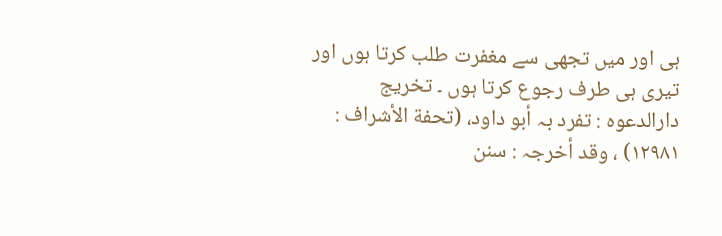ہی اور میں تجھی سے مغفرت طلب کرتا ہوں اور تیری ہی طرف رجوع کرتا ہوں ۔ تخریج دارالدعوہ : تفرد بہ أبو داود، (تحفة الأشراف : ١٢٩٨١) ، وقد أخرجہ : سنن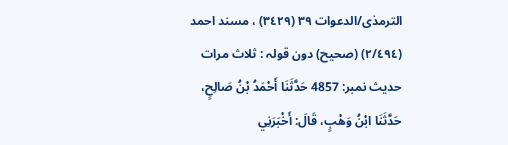الترمذی/الدعوات ٣٩ (٣٤٢٩) ، مسند احمد (٢/٤٩٤) (صحیح) دون قولہ : ثلاث مرات
حدیث نمبر: 4857 حَدَّثَنَا أَحْمَدُ بْنُ صَالِحٍ، حَدَّثَنَا ابْنُ وَهْبٍ، قَالَ: أَخْبَرَنِي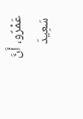عَمْرٌو، أَنَّ سَعِيدَ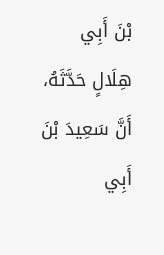بْنَ أَبِي هِلَالٍ حَدَّثَهُ، أَنَّ سَعِيدَ بْنَ أَبِي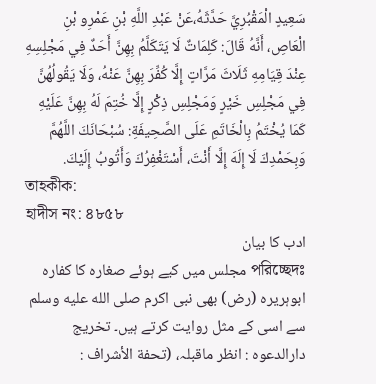سَعِيدٍ الْمَقْبُرِيَّ حَدَّثَهُ،عَنْ عَبْدِ اللَّهِ بْنِ عَمْرِو بْنِ الْعَاصِ، أَنَّهُ قَالَ: كَلِمَاتٌ لَا يَتَكَلَّمُ بِهِنَّ أَحَدٌ فِي مَجْلِسِهِ عِنْدَ قِيَامِهِ ثَلَاثَ مَرَّاتٍ إِلَّا كُفِّرَ بِهِنَّ عَنْهُ، وَلَا يَقُولُهُنَّ فِي مَجْلِسِ خَيْرٍ وَمَجْلِسِ ذِكْرٍ إِلَّا خُتِمَ لَهُ بِهِنَّ عَلَيْهِ كَمَا يُخْتَمُ بِالْخَاتَمِ عَلَى الصَّحِيفَةِ: سُبْحَانَكَ اللَّهُمَّ وَبِحَمْدِكَ لَا إِلَهَ إِلَّا أَنْتَ، أَسْتَغْفِرُكَ وَأَتُوبُ إِلَيْكَ.
তাহকীক:
হাদীস নং: ৪৮৫৮
ادب کا بیان
পরিচ্ছেদঃ مجلس میں کیے ہوئے صغارہ کا کفارہ
ابوہریرہ (رض) بھی نبی اکرم صلى الله عليه وسلم سے اسی کے مثل روایت کرتے ہیں۔ تخریج دارالدعوہ : انظر ماقبلہ، (تحفة الأشراف :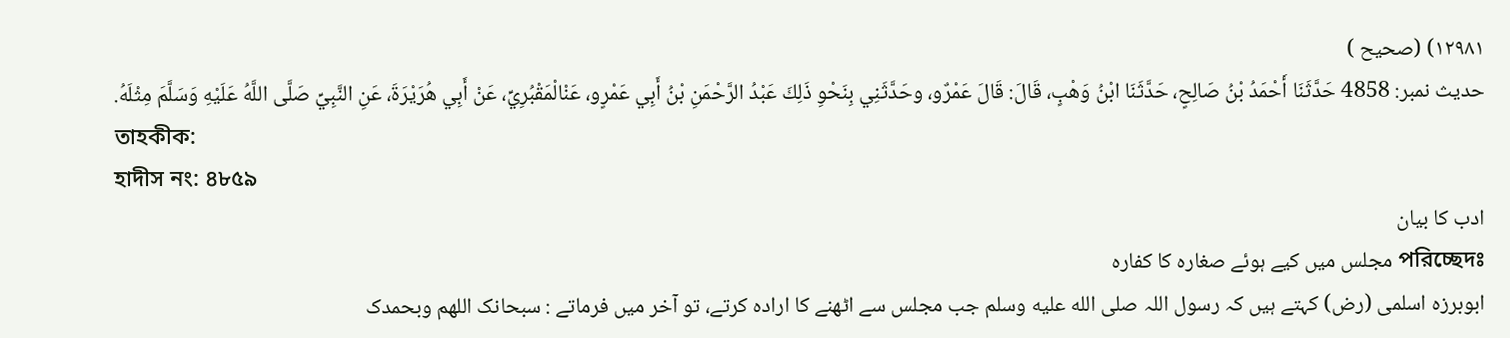١٢٩٨١) (صحیح )
حدیث نمبر: 4858 حَدَّثَنَا أَحْمَدُ بْنُ صَالِحٍ، حَدَّثَنَا ابْنُ وَهْبٍ، قَالَ: قَالَ عَمْرٌو، وحَدَّثَنِي بِنَحْوِ ذَلِكَ عَبْدُ الرَّحْمَنِ بْنُ أَبِي عَمْرٍو، عَنْالْمَقْبُرِيِّ، عَنْ أَبِي هُرَيْرَةَ، عَنِ النَّبِيِّ صَلَّى اللَّهُ عَلَيْهِ وَسَلَّمَ مِثْلَهُ.
তাহকীক:
হাদীস নং: ৪৮৫৯
ادب کا بیان
পরিচ্ছেদঃ مجلس میں کیے ہوئے صغارہ کا کفارہ
ابوبرزہ اسلمی (رض) کہتے ہیں کہ رسول اللہ صلى الله عليه وسلم جب مجلس سے اٹھنے کا ارادہ کرتے، تو آخر میں فرماتے : سبحانک اللهم وبحمدک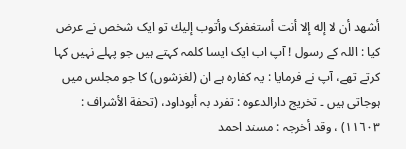أشهد أن لا إله إلا أنت أستغفرک وأتوب إليك تو ایک شخص نے عرض کیا : اللہ کے رسول ! آپ اب ایک ایسا کلمہ کہتے ہیں جو پہلے نہیں کہا کرتے تھے، آپ نے فرمایا : یہ کفارہ ہے ان (لغزشوں) کا جو مجلس میں ہوجاتی ہیں ۔ تخریج دارالدعوہ : تفرد بہ أبوداود، (تحفة الأشراف : ١١٦٠٣) ، وقد أخرجہ : مسند احمد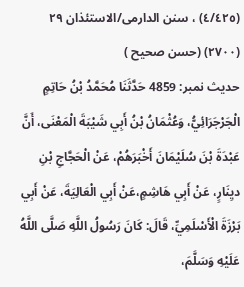(٤/٤٢٥) ، سنن الدارمی/الاستئذان ٢٩ (٢٧٠٠) (حسن صحیح )
حدیث نمبر: 4859 حَدَّثَنَا مُحَمَّدُ بْنُ حَاتِمٍ الْجَرْجَرَائِيُّ، وَعُثْمَانُ بْنُ أَبِي شَيْبَةَ الْمَعْنَى، أَنَّ عَبْدَةَ بْنَ سُلَيْمَانَ أَخْبَرَهُمْ، عَنْ الْحَجَّاجِ بْنِ ديِنَارٍ، عَنْ أَبِي هَاشِمٍ،عَنْ أَبِي الْعَالِيَةَ، عَنْ أَبِي بَرْزَةَ الْأَسْلَمِيِّ، قَالَ: كَانَ رَسُولُ اللَّهِ صَلَّى اللَّهُ عَلَيْهِ وَسَلَّمَ،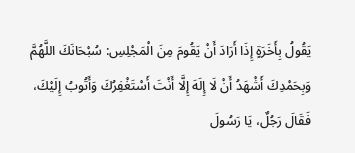يَقُولُ بِأَخَرَةٍ إِذَا أَرَادَ أَنْ يَقُومَ مِنَ الْمَجْلِسِ: سُبْحَانَكَ اللَّهُمَّ وَبِحَمْدِكَ أَشْهَدُ أَنْ لَا إِلَهَ إِلَّا أَنْتَ أَسْتَغْفِرُكَ وَأَتُوبُ إِلَيْكَ، فَقَالَ رَجُلٌ، يَا رَسُولَ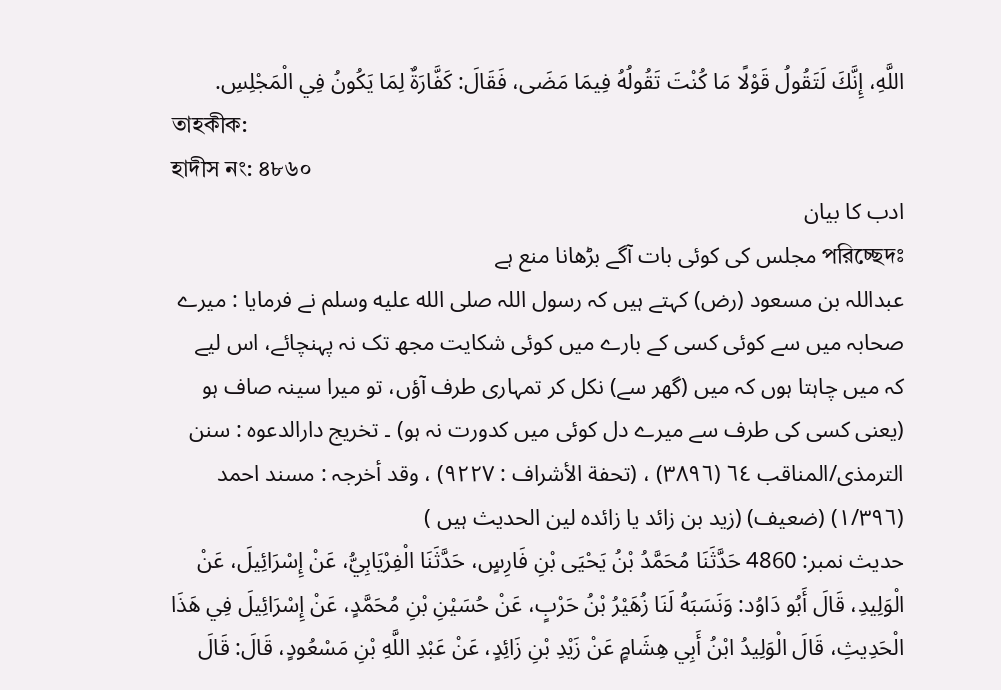اللَّهِ، إِنَّكَ لَتَقُولُ قَوْلًا مَا كُنْتَ تَقُولُهُ فِيمَا مَضَى، فَقَالَ: كَفَّارَةٌ لِمَا يَكُونُ فِي الْمَجْلِسِ.
তাহকীক:
হাদীস নং: ৪৮৬০
ادب کا بیان
পরিচ্ছেদঃ مجلس کی کوئی بات آگے بڑھانا منع ہے
عبداللہ بن مسعود (رض) کہتے ہیں کہ رسول اللہ صلى الله عليه وسلم نے فرمایا : میرے صحابہ میں سے کوئی کسی کے بارے میں کوئی شکایت مجھ تک نہ پہنچائے، اس لیے کہ میں چاہتا ہوں کہ میں (گھر سے) نکل کر تمہاری طرف آؤں، تو میرا سینہ صاف ہو (یعنی کسی کی طرف سے میرے دل کوئی میں کدورت نہ ہو) ۔ تخریج دارالدعوہ : سنن الترمذی/المناقب ٦٤ (٣٨٩٦) ، (تحفة الأشراف : ٩٢٢٧) ، وقد أخرجہ : مسند احمد (١/٣٩٦) (ضعیف) (زید بن زائد یا زائدہ لین الحدیث ہیں )
حدیث نمبر: 4860 حَدَّثَنَا مُحَمَّدُ بْنُ يَحْيَى بْنِ فَارِسٍ، حَدَّثَنَا الْفِرْيَابِيُّ، عَنْ إِسْرَائِيلَ، عَنْ الْوَلِيدِ، قَالَ أَبُو دَاوُد: وَنَسَبَهُ لَنَا زُهَيْرُ بْنُ حَرْبٍ، عَنْ حُسَيْنِ بْنِ مُحَمَّدٍ، عَنْ إِسْرَائِيلَ فِي هَذَا الْحَدِيثِ، قَالَ الْوَلِيدُ ابْنُ أَبِي هِشَامٍ عَنْ زَيْدِ بْنِ زَائِدٍ، عَنْ عَبْدِ اللَّهِ بْنِ مَسْعُودٍ، قَالَ: قَالَ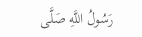رَسُولُ اللَّهِ صَلَّى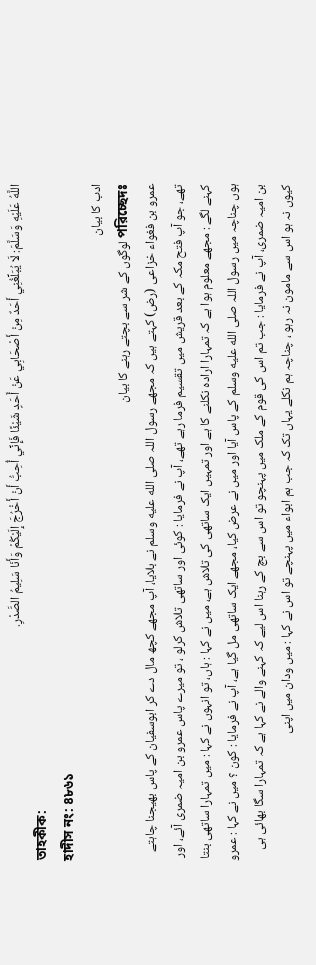اللَّهُ عَلَيْهِ وَسَلَّمَ: لَا يُبَلِّغُنِي أَحَدٌ مِنْ أَصْحَابِي عَنْ أَحَدٍ شَيْئًا فَإِنِّي أُحِبُّ أَنْ أَخْرُجَ إِلَيْكُمْ وَأَنَا سَلِيمُ الصَّدْرِ.
তাহকীক:
হাদীস নং: ৪৮৬১
ادب کا بیان
পরিচ্ছেদঃ لوگوں کے شر سے بچتے رہنے کا بیان
عمرو بن فغواء خزاعی (رض) کہتے ہیں کہ مجھے رسول اللہ صلى الله عليه وسلم نے بلایا، آپ مجھے کچھ مال دے کر ابوسفیان کے پاس بھیجنا چاہتے تھے، جو آپ فتح مکہ کے بعد قریش میں تقسیم فرما رہے تھے، آپ نے فرمایا : کوئی اور ساتھی تلاش کرلو ، تو میرے پاس عمرو بن امیہ ضمری آئے، اور کہنے لگے : مجھے معلوم ہوا ہے کہ تمہارا ارادہ نکلنے کا ہے اور تمہیں ایک ساتھی کی تلاش ہے، میں نے کہا : ہاں، تو انہوں نے کہا : میں تمہارا ساتھی بنتا ہوں چناچہ میں رسول اللہ صلى الله عليه وسلم کے پاس آیا اور میں نے عرض کیا، مجھے ایک ساتھی مل گیا ہے، آپ نے فرمایا : کون ؟ میں نے کہا : عمرو بن امیہ ضمری، آپ نے فرمایا : جب تم اس کی قوم کے ملک میں پہنچو تو اس سے بچ کے رہنا اس لیے کہ کہنے والے نے کہا ہے کہ تمہارا سگا بھائی ہی کیوں نہ ہو اس سے مامون نہ رہو ، چناچہ ہم نکلے یہاں تک کہ جب ہم ابواء میں پہنچے تو اس نے کہا : میں ودان میں اپنی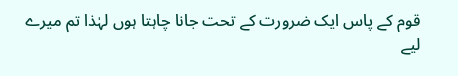قوم کے پاس ایک ضرورت کے تحت جانا چاہتا ہوں لہٰذا تم میرے لیے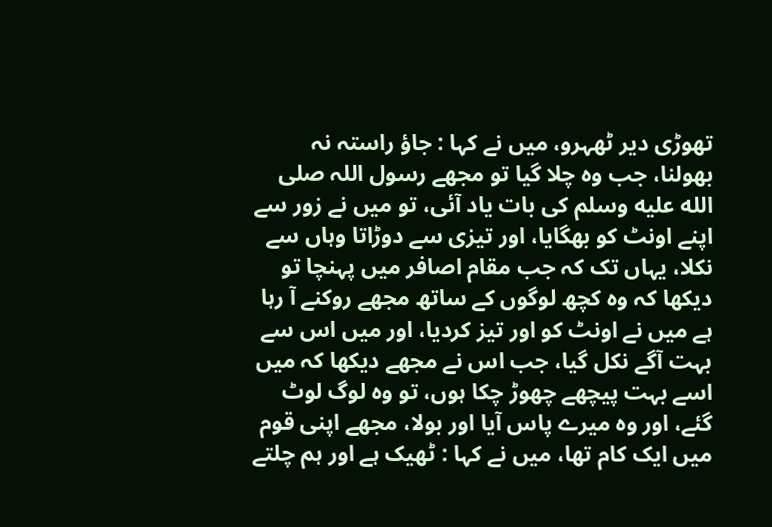تھوڑی دیر ٹھہرو، میں نے کہا : جاؤ راستہ نہ بھولنا، جب وہ چلا گیا تو مجھے رسول اللہ صلى الله عليه وسلم کی بات یاد آئی، تو میں نے زور سے اپنے اونٹ کو بھگایا، اور تیزی سے دوڑاتا وہاں سے نکلا، یہاں تک کہ جب مقام اصافر میں پہنچا تو دیکھا کہ وہ کچھ لوگوں کے ساتھ مجھے روکنے آ رہا ہے میں نے اونٹ کو اور تیز کردیا، اور میں اس سے بہت آگے نکل گیا، جب اس نے مجھے دیکھا کہ میں اسے بہت پیچھے چھوڑ چکا ہوں، تو وہ لوگ لوٹ گئے، اور وہ میرے پاس آیا اور بولا، مجھے اپنی قوم میں ایک کام تھا، میں نے کہا : ٹھیک ہے اور ہم چلتے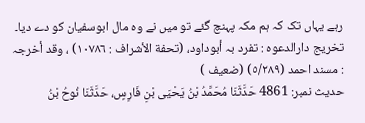رہے یہاں تک کہ ہم مکہ پہنچ گئے تو میں نے وہ مال ابوسفیان کو دے دیا۔ تخریج دارالدعوہ : تفرد بہ أبوداود، (تحفة الأشراف : ١٠٧٨٦) ، وقد أخرجہ : مسند احمد (٥/٢٨٩) (ضعیف )
حدیث نمبر: 4861 حَدَّثَنَا مُحَمَّدُ بْنُ يَحْيَى بْنِ فَارِسٍ، حَدَّثَنَا نُوحُ بْنُ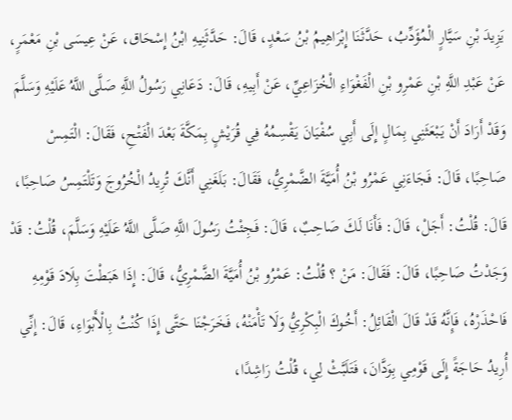يَزِيدَ بْنِ سَيَّارٍ الْمُؤَدِّبُ، حَدَّثَنَا إِبْرَاهِيمُ بْنُ سَعْدٍ، قَالَ: حَدَّثَنِيهِ ابْنُ إِسْحَاق، عَنْ عِيسَى بْنِ مَعْمَرٍ، عَنْ عَبْدِ اللَّهِ بْنِ عَمْرِو بْنِ الْفَغْوَاءِ الْخُزَاعِيِّ، عَنْ أَبِيهِ، قَالَ: دَعَانِي رَسُولُ اللَّهِ صَلَّى اللَّهُ عَلَيْهِ وَسَلَّمَ وَقَدْ أَرَادَ أَنْ يَبْعَثَنِي بِمَالٍ إِلَى أَبِي سُفْيَانَ يَقْسِمُهُ فِي قُرَيْشٍ بِمَكَّةَ بَعْدَ الْفَتْحِ، فَقَالَ: الْتَمِسْ صَاحِبًا، قَالَ: فَجَاءَنِي عَمْرُو بْنُ أُمَيَّةَ الضَّمْرِيُّ، فَقَالَ: بَلَغَنِي أَنَّكَ تُرِيدُ الْخُرُوجَ وَتَلْتَمِسُ صَاحِبًا، قَالَ: قُلْتُ: أَجَلْ، قَالَ: فَأَنَا لَكَ صَاحِبٌ، قَالَ: فَجِئْتُ رَسُولَ اللَّهِ صَلَّى اللَّهُ عَلَيْهِ وَسَلَّمَ، قُلْتُ: قَدْ وَجَدْتُ صَاحِبًا، قَالَ: فَقَالَ: مَنْ ؟ قُلْتُ: عَمْرُو بْنُ أُمَيَّةَ الضَّمْرِيُّ، قَالَ: إِذَا هَبَطْتَ بِلَادَ قَوْمِهِ فَاحْذَرْهُ، فَإِنَّهُ قَدْ قَالَ الْقَائِلُ: أَخُوكَ الْبِكْرِيُّ وَلَا تَأْمَنْهُ، فَخَرَجْنَا حَتَّى إِذَا كُنْتُ بِالْأَبْوَاءِ، قَالَ: إِنِّي أُرِيدُ حَاجَةً إِلَى قَوْمِي بِوَدَّانَ، فَتَلَبَّثْ لِي، قُلْتُ رَاشِدًا،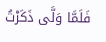فَلَمَّا وَلَّى ذَكَرْتُ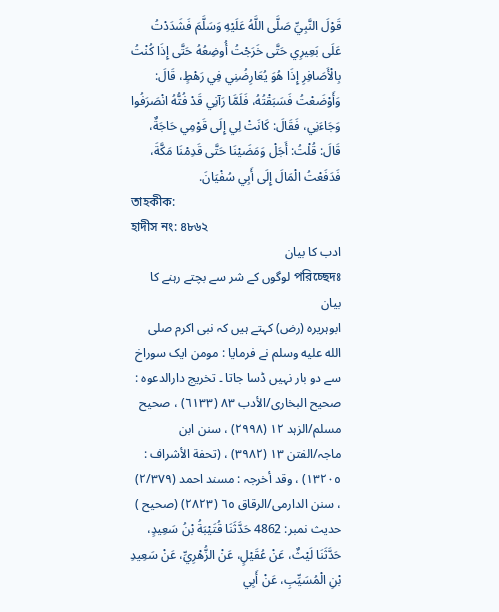قَوْلَ النَّبِيِّ صَلَّى اللَّهُ عَلَيْهِ وَسَلَّمَ فَشَدَدْتُ عَلَى بَعِيرِي حَتَّى خَرَجْتُ أُوضِعُهُ حَتَّى إِذَا كُنْتُ بِالْأَصَافِرِ إِذَا هُوَ يُعَارِضُنِي فِي رَهْطٍ، قَالَ: وَأَوْضَعْتُ فَسَبَقْتُهُ، فَلَمَّا رَآنِي قَدْ فُتُّهُ انْصَرَفُوا وَجَاءَنِي، فَقَالَ: كَانَتْ لِي إِلَى قَوْمِي حَاجَةٌ، قَالَ: قُلْتُ: أَجَلْ وَمَضَيْنَا حَتَّى قَدِمْنَا مَكَّةَ، فَدَفَعْتُ الْمَالَ إِلَى أَبِي سُفْيَانَ.
তাহকীক:
হাদীস নং: ৪৮৬২
ادب کا بیان
পরিচ্ছেদঃ لوگوں کے شر سے بچتے رہنے کا بیان
ابوہریرہ (رض) کہتے ہیں کہ نبی اکرم صلى الله عليه وسلم نے فرمایا : مومن ایک سوراخ سے دو بار نہیں ڈسا جاتا ۔ تخریج دارالدعوہ : صحیح البخاری/الأدب ٨٣ (٦١٣٣) ، صحیح مسلم/الزہد ١٢ (٢٩٩٨) ، سنن ابن ماجہ/الفتن ١٣ (٣٩٨٢) ، (تحفة الأشراف : ١٣٢٠٥) ، وقد أخرجہ : مسند احمد (٢/٣٧٩) ، سنن الدارمی/الرقاق ٦٥ (٢٨٢٣) (صحیح )
حدیث نمبر: 4862 حَدَّثَنَا قُتَيْبَةُ بْنُ سَعِيدٍ، حَدَّثَنَا لَيْثٌ، عَنْ عُقَيْلٍ، عَنْ الزُّهْرِيِّ، عَنْ سَعِيدِ بْنِ الْمُسَيِّبِ، عَنْ أَبِي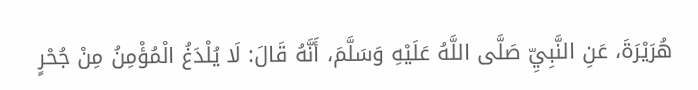هُرَيْرَةَ، عَنِ النَّبِيِّ صَلَّى اللَّهُ عَلَيْهِ وَسَلَّمَ، أَنَّهُ قَالَ: لَا يُلْدَغُ الْمُؤْمِنُ مِنْ جُحْرٍ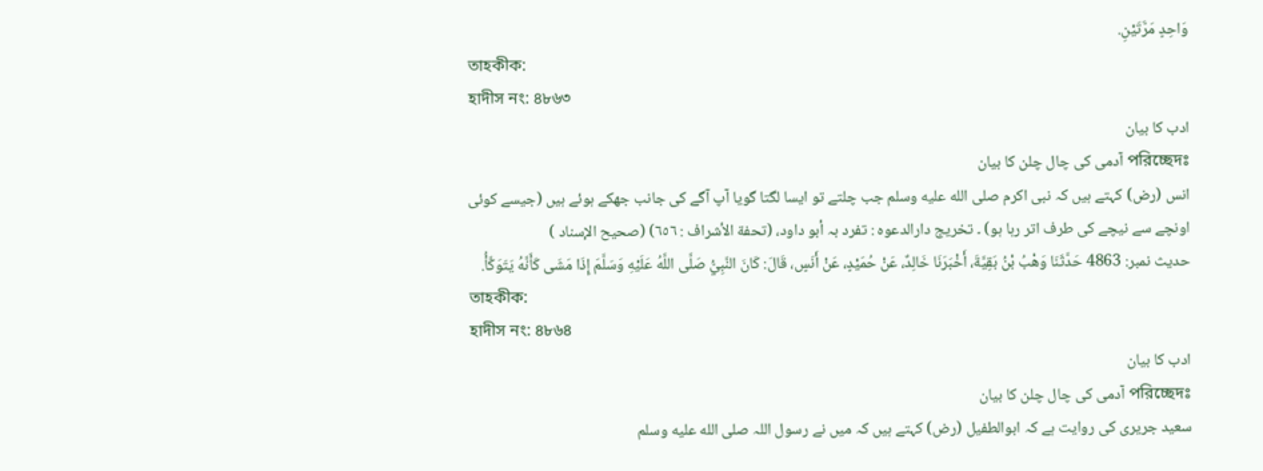وَاحِدٍ مَرَّتَيْنِ.
তাহকীক:
হাদীস নং: ৪৮৬৩
ادب کا بیان
পরিচ্ছেদঃ آدمی کی چال چلن کا بیان
انس (رض) کہتے ہیں کہ نبی اکرم صلى الله عليه وسلم جب چلتے تو ایسا لگتا گویا آپ آگے کی جانب جھکے ہوئے ہیں (جیسے کوئی اونچے سے نیچے کی طرف اتر رہا ہو) ۔ تخریج دارالدعوہ : تفرد بہ أبو داود، (تحفة الأشراف : ٦٥٦) (صحیح الإسناد )
حدیث نمبر: 4863 حَدَّثَنَا وَهْبُ بْنُ بَقِيَّةَ، أَخْبَرَنَا خَالِدٌ، عَنْ حُمَيْدٍ، عَنْ أَنَسٍ، قَالَ: كَانَ النَّبِيُّ صَلَّى اللَّهُ عَلَيْهِ وَسَلَّمَ إِذَا مَشَى كَأَنَّهُ يَتَوَكَّأُ.
তাহকীক:
হাদীস নং: ৪৮৬৪
ادب کا بیان
পরিচ্ছেদঃ آدمی کی چال چلن کا بیان
سعید جریری کی روایت ہے کہ ابوالطفیل (رض) کہتے ہیں کہ میں نے رسول اللہ صلى الله عليه وسلم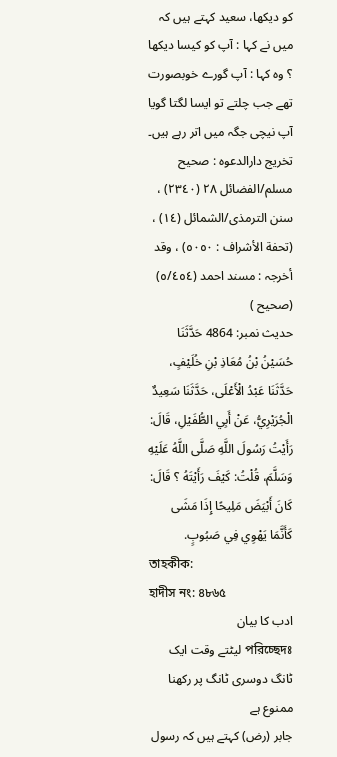کو دیکھا، سعید کہتے ہیں کہ میں نے کہا : آپ کو کیسا دیکھا ؟ وہ کہا : آپ گورے خوبصورت تھے جب چلتے تو ایسا لگتا گویا آپ نیچی جگہ میں اتر رہے ہیں۔ تخریج دارالدعوہ : صحیح مسلم/الفضائل ٢٨ (٢٣٤٠) ، سنن الترمذی/الشمائل (١٤) ، (تحفة الأشراف : ٥٠٥٠) ، وقد أخرجہ : مسند احمد (٥/٤٥٤) (صحیح )
حدیث نمبر: 4864 حَدَّثَنَا حُسَيْنُ بْنُ مُعَاذِ بْنِ خُلَيْفٍ، حَدَّثَنَا عَبْدُ الْأَعْلَى، حَدَّثَنَا سَعِيدٌ الْجُرَيْرِيُّ، عَنْ أَبِي الطُّفَيْلِ، قَالَ: رَأَيْتُ رَسُولَ اللَّهِ صَلَّى اللَّهُ عَلَيْهِ وَسَلَّمَ، قُلْتُ: كَيْفَ رَأَيْتَهُ ؟ قَالَ: كَانَ أَبْيَضَ مَلِيحًا إِذَا مَشَى كَأَنَّمَا يَهْوِي فِي صَبُوبٍ.
তাহকীক:
হাদীস নং: ৪৮৬৫
ادب کا بیان
পরিচ্ছেদঃ لیٹتے وقت ایک ٹانگ دوسری ٹانگ پر رکھنا ممنوع ہے
جابر (رض) کہتے ہیں کہ رسول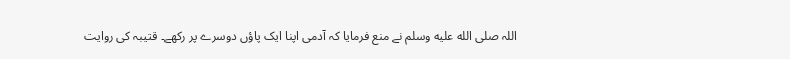اللہ صلى الله عليه وسلم نے منع فرمایا کہ آدمی اپنا ایک پاؤں دوسرے پر رکھے۔ قتیبہ کی روایت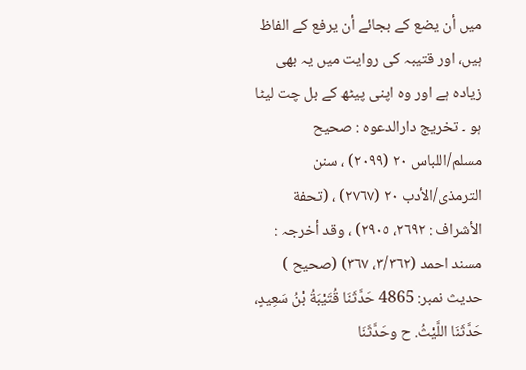میں أن يضع کے بجائے أن يرفع کے الفاظ ہیں، اور قتیبہ کی روایت میں یہ بھی زیادہ ہے اور وہ اپنی پیٹھ کے بل چت لیٹا ہو ۔ تخریج دارالدعوہ : صحیح مسلم/اللباس ٢٠ (٢٠٩٩) ، سنن الترمذی/الأدب ٢٠ (٢٧٦٧) ، (تحفة الأشراف : ٢٦٩٢، ٢٩٠٥) ، وقد أخرجہ : مسند احمد (٣/٣٦٢، ٣٦٧) (صحیح )
حدیث نمبر: 4865 حَدَّثَنَا قُتَيْبَةُ بْنُ سَعِيدٍ، حَدَّثَنَا اللَّيْثُ. ح وحَدَّثَنَا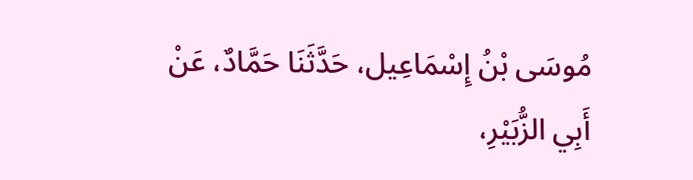مُوسَى بْنُ إِسْمَاعِيل، حَدَّثَنَا حَمَّادٌ، عَنْ أَبِي الزُّبَيْرِ،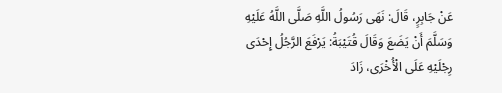عَنْ جَابِرٍ، قَالَ: نَهَى رَسُولُ اللَّهِ صَلَّى اللَّهُ عَلَيْهِ وَسَلَّمَ أَنْ يَضَعَ وَقَالَ قُتَيْبَةُ: يَرْفَعَ الرَّجُلُ إِحْدَى رِجْلَيْهِ عَلَى الْأُخْرَى، زَادَ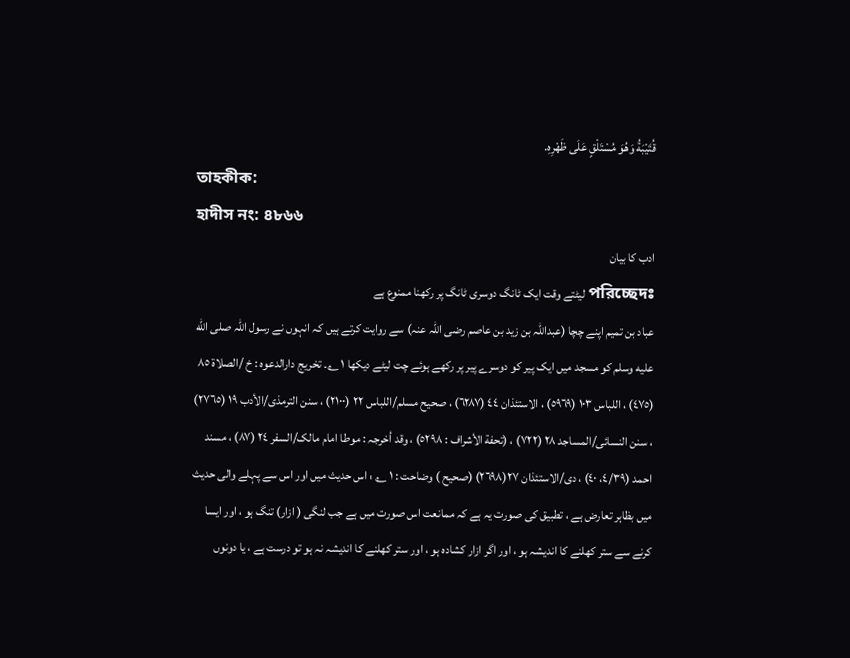قُتَيْبَةُ وَهُوَ مُسْتَلْقٍ عَلَى ظَهْرِهِ.
তাহকীক:
হাদীস নং: ৪৮৬৬
ادب کا بیان
পরিচ্ছেদঃ لیٹتے وقت ایک ٹانگ دوسری ٹانگ پر رکھنا ممنوع ہے
عباد بن تمیم اپنے چچا (عبداللہ بن زید بن عاصم رضی اللہ عنہ) سے روایت کرتے ہیں کہ انہوں نے رسول اللہ صلى الله عليه وسلم کو مسجد میں ایک پیر کو دوسرے پیر پر رکھے ہوئے چت لیٹے دیکھا ١ ؎۔ تخریج دارالدعوہ : خ /الصلاة ٨٥ (٤٧٥) ، اللباس ١٠٣ (٥٩٦٩) ، الاستئذان ٤٤ (٦٢٨٧) ، صحیح مسلم/اللباس ٢٢ (٢١٠٠) ، سنن الترمذی/الأدب ١٩ (٢٧٦٥) ، سنن النسائی/المساجد ٢٨ (٧٢٢) ، (تحفة الأشراف : ٥٢٩٨) ، وقد أخرجہ : موطا امام مالک/السفر ٢٤ (٨٧) ، مسند احمد (٤/٣٩، ٤٠) ، دی/الاستئذان ٢٧(٢٦٩٨) (صحیح ) وضاحت : ١ ؎ : اس حدیث میں اور اس سے پہلے والی حدیث میں بظاہر تعارض ہے ، تطبیق کی صورت یہ ہے کہ ممانعت اس صورت میں ہے جب لنگی ( ازار) تنگ ہو ، اور ایسا کرنے سے ستر کھلنے کا اندیشہ ہو ، اور اگر ازار کشادہ ہو ، اور ستر کھلنے کا اندیشہ نہ ہو تو درست ہے ، یا دونوں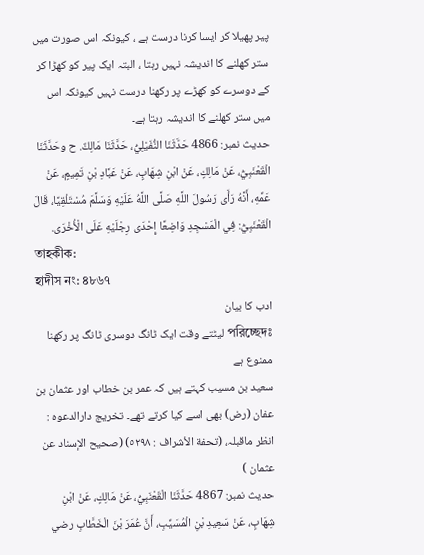پیر پھیلا کر ایسا کرنا درست ہے ، کیونکہ اس صورت میں ستر کھلنے کا اندیشہ نہیں رہتا ، البتہ ایک پیر کو کھڑا کر کے دوسرے کو کھڑے پر رکھنا درست نہیں کیونکہ اس میں ستر کھلنے کا اندیشہ رہتا ہے۔
حدیث نمبر: 4866 حَدَّثَنَا النُّفَيْلِيُّ، حَدَّثَنَا مَالِكٌ. ح وحَدَّثَنَا الْقَعْنَبِيُّ، عَنْ مَالِكٍ، عَنْ ابْنِ شِهَابٍ، عَنْ عَبَّادِ بْنِ تَمِيمٍ، عَنْ عَمِّهِ، أَنَّهُ رَأَى رَسُولَ اللَّهِ صَلَّى اللَّهُ عَلَيْهِ وَسَلَّمَ مُسْتَلْقِيًا، قَالَ الْقَعْنَبِيُّ: فِي الْمَسْجِدِ وَاضِعًا إِحْدَى رِجْلَيْهِ عَلَى الْأُخْرَى.
তাহকীক:
হাদীস নং: ৪৮৬৭
ادب کا بیان
পরিচ্ছেদঃ لیٹتے وقت ایک ٹانگ دوسری ٹانگ پر رکھنا ممنوع ہے
سعید بن مسیب کہتے ہیں کہ عمر بن خطاب اور عثمان بن عفان (رض) بھی اسے کیا کرتے تھے۔ تخریج دارالدعوہ : انظر ماقبلہ، (تحفة الأشراف : ٥٢٩٨) (صحیح الإسناد عن عثمان )
حدیث نمبر: 4867 حَدَّثَنَا الْقَعْنَبِيُّ، عَنْ مَالِكٍ، عَنْ ابْنِ شِهَابٍ، عَنْ سَعِيدِ بْنِ الْمُسَيِّبِ، أَنَّ عُمَرَ بْنَ الْخَطَّابِ رضي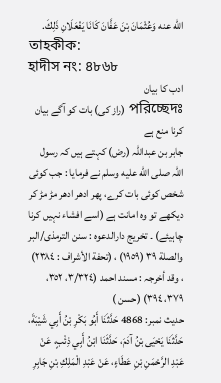الله عنه وَعُثْمَانَ بْنَ عَفَّانَ كَانَا يَفْعَلَانِ ذَلِكَ.
তাহকীক:
হাদীস নং: ৪৮৬৮
ادب کا بیان
পরিচ্ছেদঃ (راز کی) بات کو آگے بیان کرنا منع ہے
جابر بن عبداللہ (رض) کہتے ہیں کہ رسول اللہ صلى الله عليه وسلم نے فرمایا : جب کوئی شخص کوئی بات کرے، پھر ادھر ادھر مڑ مڑ کر دیکھے تو وہ امانت ہے (اسے افشاء نہیں کرنا چاہیئے) ۔ تخریج دارالدعوہ : سنن الترمذی/البر والصلة ٣٩ (١٩٥٩) ، (تحفة الأشراف : ٢٣٨٤) ، وقد أخرجہ : مسند احمد (٣/٣٢٤، ٣٥٢، ٣٧٩، ٣٩٤) (حسن )
حدیث نمبر: 4868 حَدَّثَنَا أَبُو بَكْرِ بْنُ أَبِي شَيْبَةَ، حَدَّثَنَا يَحْيَى بْنُ آدَمَ، حَدَّثَنَا ابْنُ أَبِي ذِئْبٍ، عَنْ عَبْدِ الرَّحْمَنِ بْنِ عَطَاءٍ، عَنْ عَبْدِ الْمَلِكِ بْنِ جَابِرِ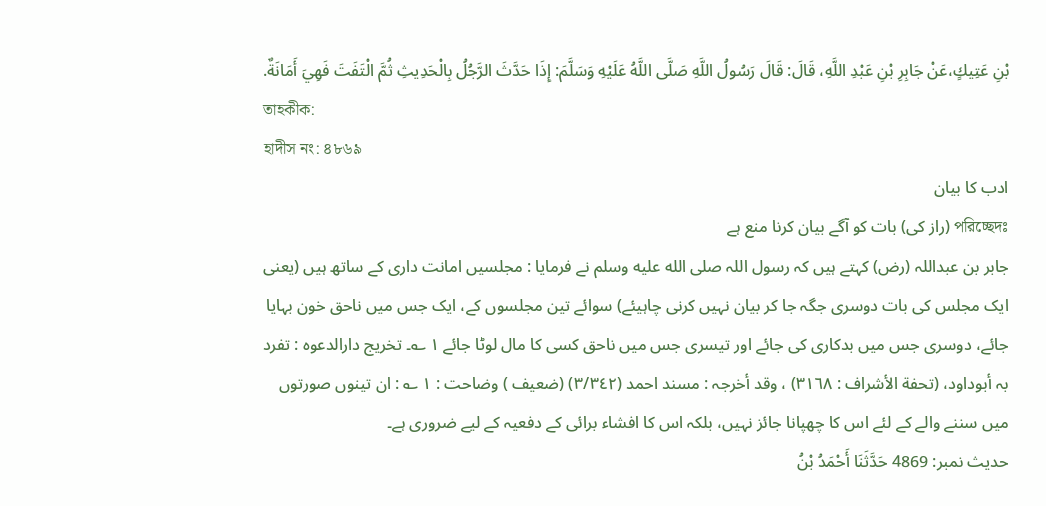بْنِ عَتِيكٍ،عَنْ جَابِرِ بْنِ عَبْدِ اللَّهِ، قَالَ: قَالَ رَسُولُ اللَّهِ صَلَّى اللَّهُ عَلَيْهِ وَسَلَّمَ: إِذَا حَدَّثَ الرَّجُلُ بِالْحَدِيثِ ثُمَّ الْتَفَتَ فَهِيَ أَمَانَةٌ.
তাহকীক:
হাদীস নং: ৪৮৬৯
ادب کا بیان
পরিচ্ছেদঃ (راز کی) بات کو آگے بیان کرنا منع ہے
جابر بن عبداللہ (رض) کہتے ہیں کہ رسول اللہ صلى الله عليه وسلم نے فرمایا : مجلسیں امانت داری کے ساتھ ہیں (یعنی ایک مجلس کی بات دوسری جگہ جا کر بیان نہیں کرنی چاہیئے) سوائے تین مجلسوں کے، ایک جس میں ناحق خون بہایا جائے، دوسری جس میں بدکاری کی جائے اور تیسری جس میں ناحق کسی کا مال لوٹا جائے ١ ؎۔ تخریج دارالدعوہ : تفرد بہ أبوداود، (تحفة الأشراف : ٣١٦٨) ، وقد أخرجہ : مسند احمد (٣/٣٤٢) (ضعیف ) وضاحت : ١ ؎ : ان تینوں صورتوں میں سننے والے کے لئے اس کا چھپانا جائز نہیں، بلکہ اس کا افشاء برائی کے دفعیہ کے لیے ضروری ہے۔
حدیث نمبر: 4869 حَدَّثَنَا أَحْمَدُ بْنُ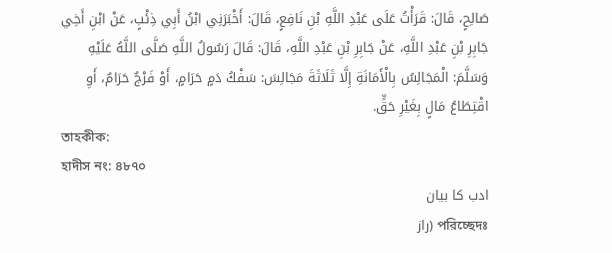صَالِحٍ، قَالَ: قَرَأْتُ عَلَى عَبْدِ اللَّهِ بْنِ نَافِعٍ، قَالَ: أَخْبَرَنِي ابْنُ أَبِي ذِئْبٍ، عَنْ ابْنِ أَخِي جَابِرِ بْنِ عَبْدِ اللَّهِ، عَنْ جَابِرِ بْنِ عَبْدِ اللَّهِ، قَالَ: قَالَ رَسُولُ اللَّهِ صَلَّى اللَّهُ عَلَيْهِ وَسَلَّمَ: الْمَجَالِسُ بِالْأَمَانَةِ إِلَّا ثَلَاثَةَ مَجَالِسَ: سَفْكُ دَمٍ حَرَامٍ، أَوْ فَرْجٌ حَرَامٌ، أَوِ اقْتِطَاعُ مَالٍ بِغَيْرِ حَقٍّ.
তাহকীক:
হাদীস নং: ৪৮৭০
ادب کا بیان
পরিচ্ছেদঃ (راز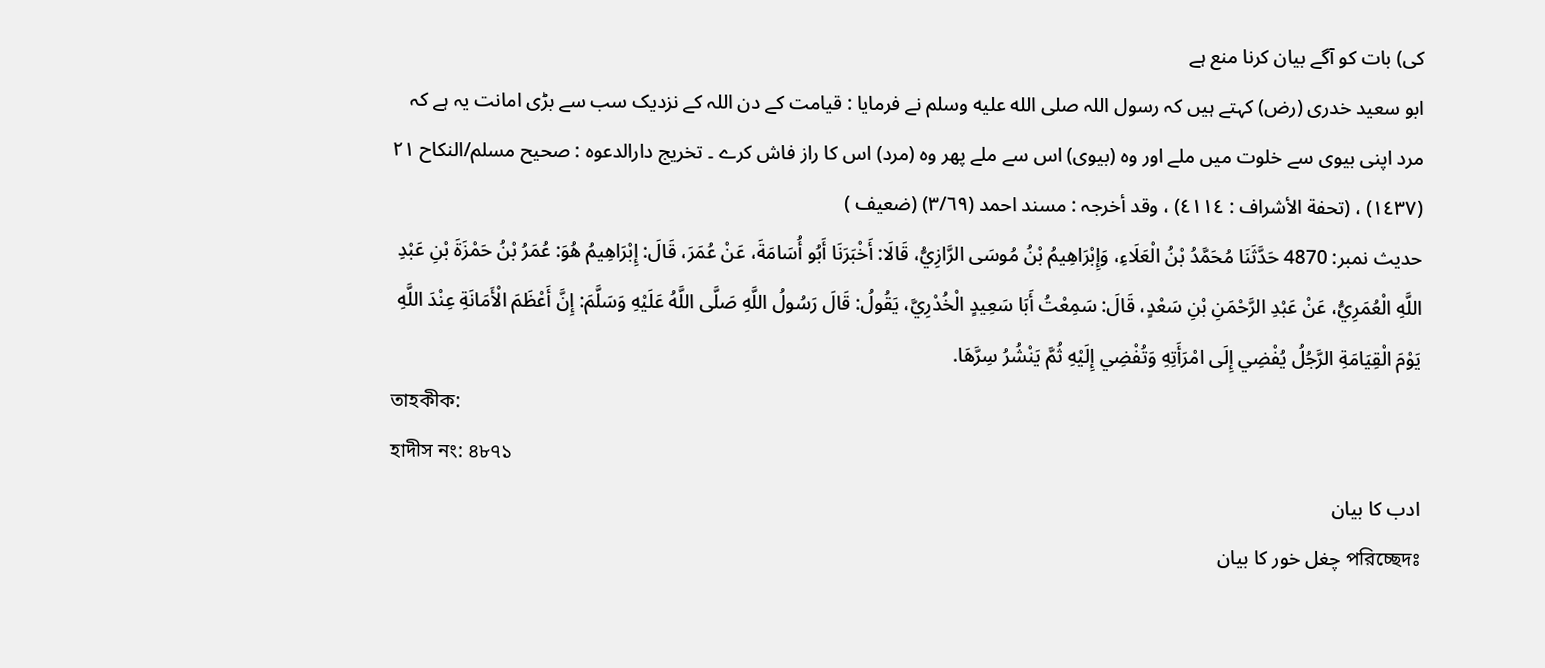کی) بات کو آگے بیان کرنا منع ہے
ابو سعید خدری (رض) کہتے ہیں کہ رسول اللہ صلى الله عليه وسلم نے فرمایا : قیامت کے دن اللہ کے نزدیک سب سے بڑی امانت یہ ہے کہ مرد اپنی بیوی سے خلوت میں ملے اور وہ (بیوی) اس سے ملے پھر وہ (مرد) اس کا راز فاش کرے ۔ تخریج دارالدعوہ : صحیح مسلم/النکاح ٢١ (١٤٣٧) ، (تحفة الأشراف : ٤١١٤) ، وقد أخرجہ : مسند احمد (٣/٦٩) (ضعیف )
حدیث نمبر: 4870 حَدَّثَنَا مُحَمَّدُ بْنُ الْعَلَاءِ، وَإِبْرَاهِيمُ بْنُ مُوسَى الرَّازِيُّ، قَالَا: أَخْبَرَنَا أَبُو أُسَامَةَ، عَنْ عُمَرَ، قَالَ: إِبْرَاهِيمُ هُوَ: عُمَرُ بْنُ حَمْزَةَ بْنِ عَبْدِ اللَّهِ الْعُمَرِيُّ، عَنْ عَبْدِ الرَّحْمَنِ بْنِ سَعْدٍ، قَالَ: سَمِعْتُ أَبَا سَعِيدٍ الْخُدْرِيَّ، يَقُولُ: قَالَ رَسُولُ اللَّهِ صَلَّى اللَّهُ عَلَيْهِ وَسَلَّمَ: إِنَّ أَعْظَمَ الْأَمَانَةِ عِنْدَ اللَّهِ يَوْمَ الْقِيَامَةِ الرَّجُلُ يُفْضِي إِلَى امْرَأَتِهِ وَتُفْضِي إِلَيْهِ ثُمَّ يَنْشُرُ سِرَّهَا.
তাহকীক:
হাদীস নং: ৪৮৭১
ادب کا بیان
পরিচ্ছেদঃ چغل خور کا بیان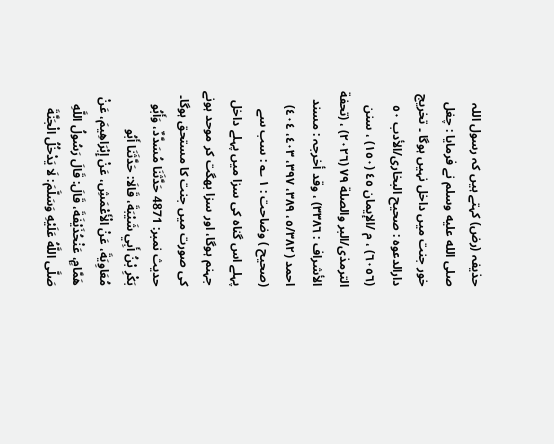حذیفہ (رض) کہتے ہیں کہ رسول اللہ صلى الله عليه وسلم نے فرمایا : چغل خور جنت میں داخل نہیں ہوگا ۔ تخریج دارالدعوہ : صحیح البخاری/الأدب ٥٠ (٦٠٥٦) ، م /الإیمان ٤٥ (١٥٠) ، سنن الترمذی/البر والصلة ٧٩ (٢٠٢٦) ، (تحفة الأشراف : ٣٣٨٦) ، وقد أخرجہ : مسند احمد (٥/٣٨٢، ٣٨٩، ٣٩٧، ٤٠٣، ٤٠٤) (صحیح ) وضاحت : ١ ؎ : سب سے پہلے اس گناہ کی سزا میں پہلے داخل جہنم ہوگا، اور سزا بھگت کر موحد ہونے کی صورت میں جنت کا مستحق ہوگا۔
حدیث نمبر: 4871 حَدَّثَنَا مُسَدَّدٌ، وَأَبُو بَكْرِ بْنُ أَبِي شَيْبَةَ، قَالَا: حَدَّثَنَا أَبُو مُعَاوِيَةَ، عَنْ الْأَعْمَشِ، عَنْ إِبْرَاهِيمَ، عَنْ هَمَّامٍ، عَنْحُذَيْفَةَ، قَالَ: قَالَ رَسُولُ اللَّهِ صَلَّى اللَّهُ عَلَيْهِ وَسَلَّمَ: لَا يَدْخُلُ الْجَنَّةَ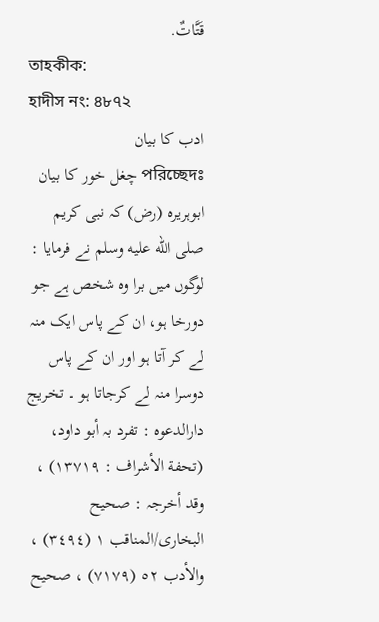قَتَّاتٌ.
তাহকীক:
হাদীস নং: ৪৮৭২
ادب کا بیان
পরিচ্ছেদঃ چغل خور کا بیان
ابوہریرہ (رض) کہ نبی کریم صلى الله عليه وسلم نے فرمایا : لوگوں میں برا وہ شخص ہے جو دورخا ہو، ان کے پاس ایک منہ لے کر آتا ہو اور ان کے پاس دوسرا منہ لے کرجاتا ہو ۔ تخریج دارالدعوہ : تفرد بہ أبو داود، (تحفة الأشراف : ١٣٧١٩) ، وقد أخرجہ : صحیح البخاری/المناقب ١ (٣٤٩٤) ، والأدب ٥٢ (٧١٧٩) ، صحیح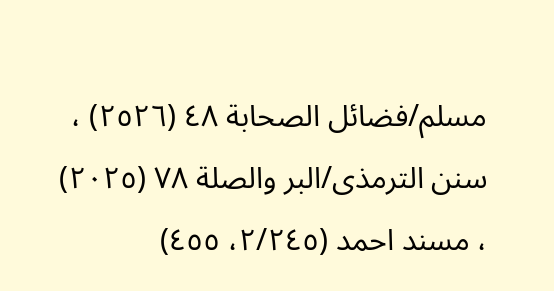مسلم/فضائل الصحابة ٤٨ (٢٥٢٦) ، سنن الترمذی/البر والصلة ٧٨ (٢٠٢٥) ، مسند احمد (٢/٢٤٥، ٤٥٥)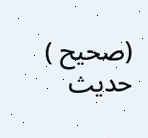(صحیح )
حدیث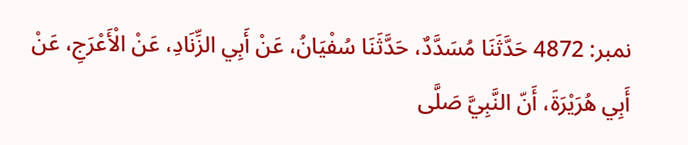نمبر: 4872 حَدَّثَنَا مُسَدَّدٌ، حَدَّثَنَا سُفْيَانُ، عَنْ أَبِي الزِّنَادِ، عَنْ الْأَعْرَجِ، عَنْ أَبِي هُرَيْرَةَ، أَنّ النَّبِيَّ صَلَّى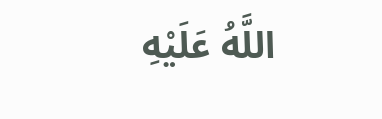اللَّهُ عَلَيْهِ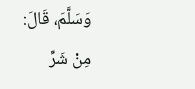وَسَلَّمَ، قَالَ: مِنْ شَرِّ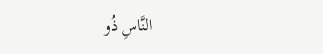النَّاسِ ذُو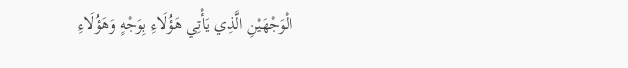الْوَجْهَيْنِ الَّذِي يَأْتِي هَؤُلَاءِ بِوَجْهٍ وَهَؤُلَاءِ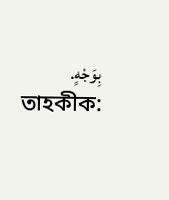بِوَجْهٍ.
তাহকীক: